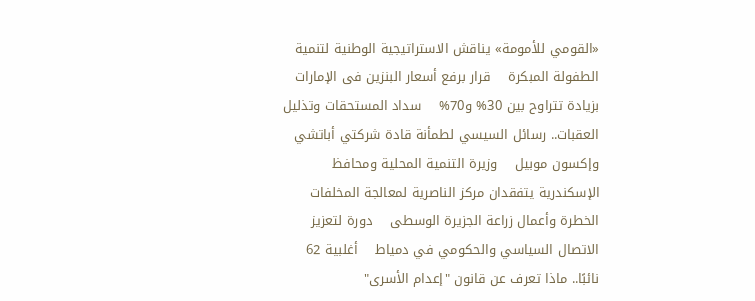«القومي للأمومة» يناقش الاستراتيجية الوطنية لتنمية الطفولة المبكرة    قرار برفع أسعار البنزين فى الإمارات بزيادة تتراوح بين 30% و70%    سداد المستحقات وتذليل العقبات.. رسائل السيسي لطمأنة قادة شركتي أباتشي وإكسون موبيل    وزيرة التنمية المحلية ومحافظ الإسكندرية يتفقدان مركز الناصرية لمعالجة المخلفات الخطرة وأعمال زراعة الجزيرة الوسطى    دورة لتعزيز الاتصال السياسي والحكومي في دمياط    أغلبية 62 نائبًا.. ماذا تعرف عن قانون "إعدام الأسرى"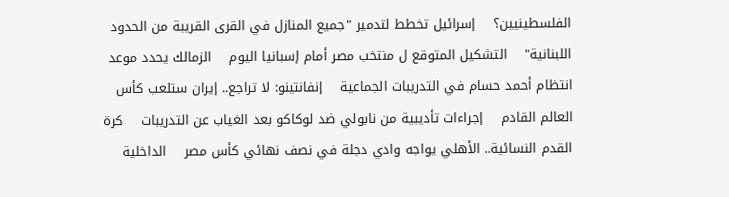الفلسطينيين؟    إسرائيل تخطط لتدمير "جميع المنازل في القرى القريبة من الحدود اللبنانية"    التشكيل المتوقع ل منتخب مصر أمام إسبانيا اليوم    الزمالك يحدد موعد انتظام أحمد حسام في التدريبات الجماعية    إنفانتينو: لا تراجع.. إيران ستلعب كأس العالم القادم    إجراءات تأديبية من نابولي ضد لوكاكو بعد الغياب عن التدريبات    كرة القدم النسائية.. الأهلي يواجه وادي دجلة في نصف نهائي كأس مصر    الداخلية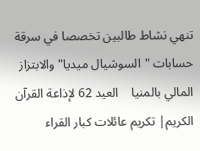تنهي نشاط طالبين تخصصا في سرقة حسابات "السوشيال ميديا" والابتزاز المالي بالمنيا    العيد 62 لإذاعة القرآن الكريم| تكريم عائلات كبار القراء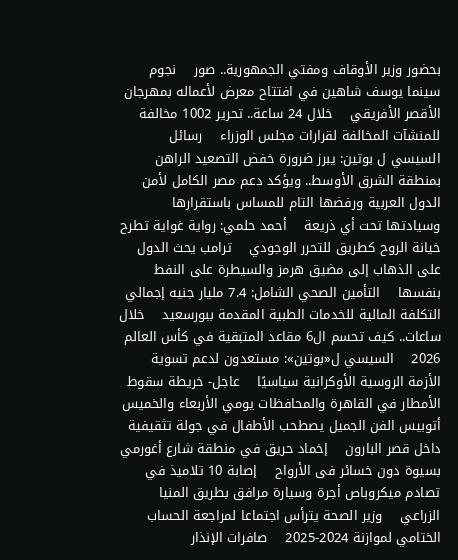بحضور وزير الأوقاف ومفتي الجمهورية.. صور    نجوم سينما يوسف شاهين في افتتاح معرض لأعماله بمهرجان الأقصر الأفريقي    خلال 24 ساعة.. تحرير 1002 مخالفة للمنشآت المخالفة لقرارات مجلس الوزراء    رسائل السيسي ل بوتين: يبرز ضرورة خفض التصعيد الراهن بمنطقة الشرق الأوسط.. ويؤكد دعم مصر الكامل لأمن الدول العربية ورفضها التام للمساس باستقرارها وسيادتها تحت أي ذريعة    أحمد حلمي: رواية غواية تطرح خيانة الروح كطريق للتحرر الوجودي    ترامب يحث الدول على الذهاب إلى مضيق هرمز والسيطرة على النفط بنفسها    التأمين الصحي الشامل: 7.4 مليار جنيه إجمالي التكلفة المالية للخدمات الطبية المقدمة ببورسعيد    خلال ساعات.. كيف تحسم ال6 مقاعد المتبقية في كأس العالم 2026    السيسي ل«بوتين»: مستعدون لدعم تسوية الأزمة الروسية الأوكرانية سياسيًا    عاجل- خريطة سقوط الأمطار في القاهرة والمحافظات يومي الأربعاء والخميس    أتوبيس الفن الجميل يصطحب الأطفال في جولة تثقيفية داخل قصر البارون    إخماد حريق في منطقة شارع أغورمي بسيوة دون خسائر فى الأرواح    إصابة 10 تلاميذ في تصادم ميكروباص أجرة وسيارة مرافق بطريق المنيا الزراعي    وزير الصحة يترأس اجتماعا لمراجعة الحساب الختامي لموازنة 2024-2025    صافرات الإنذار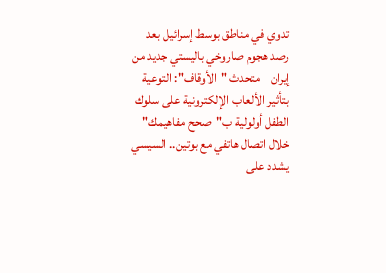تدوي في مناطق بوسط إسرائيل بعد رصد هجوم صاروخي باليستي جديد من إيران    متحدث "الأوقاف": التوعية بتأثير الألعاب الإلكترونية على سلوك الطفل أولولية ب"صحح مفاهيمك"    خلال اتصال هاتفي مع بوتين.. السيسي يشدد على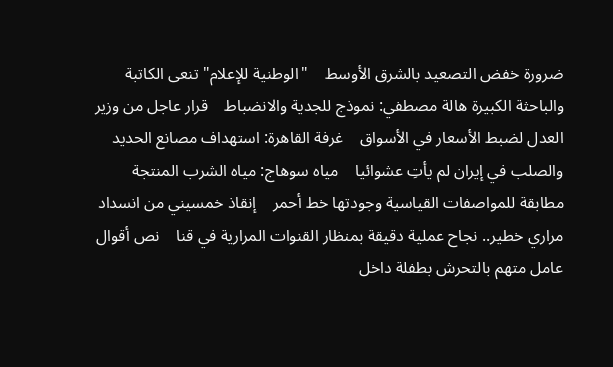ضرورة خفض التصعيد بالشرق الأوسط    "الوطنية للإعلام" تنعى الكاتبة والباحثة الكبيرة هالة مصطفي: نموذج للجدية والانضباط    قرار عاجل من وزير العدل لضبط الأسعار في الأسواق    غرفة القاهرة: استهداف مصانع الحديد والصلب في إيران لم يأتِ عشوائيا    مياه سوهاج: مياه الشرب المنتجة مطابقة للمواصفات القياسية وجودتها خط أحمر    إنقاذ خمسيني من انسداد مراري خطير.. نجاح عملية دقيقة بمنظار القنوات المرارية في قنا    نص أقوال عامل متهم بالتحرش بطفلة داخل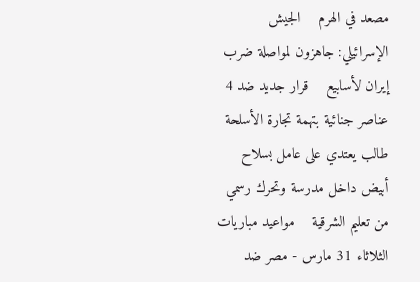مصعد في الهرم    الجيش الإسرائيلي: جاهزون لمواصلة ضرب إيران لأسابيع    قرار جديد ضد 4 عناصر جنائية بتهمة تجارة الأسلحة    طالب يعتدي على عامل بسلاح أبيض داخل مدرسة وتحرك رسمي من تعليم الشرقية    مواعيد مباريات الثلاثاء 31 مارس - مصر ضد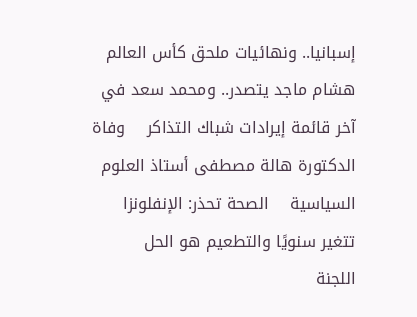إسبانيا.. ونهائيات ملحق كأس العالم    هشام ماجد يتصدر.. ومحمد سعد في آخر قائمة إيرادات شباك التذاكر    وفاة الدكتورة هالة مصطفى أستاذ العلوم السياسية    الصحة تحذر: الإنفلونزا تتغير سنويًا والتطعيم هو الحل    اللجنة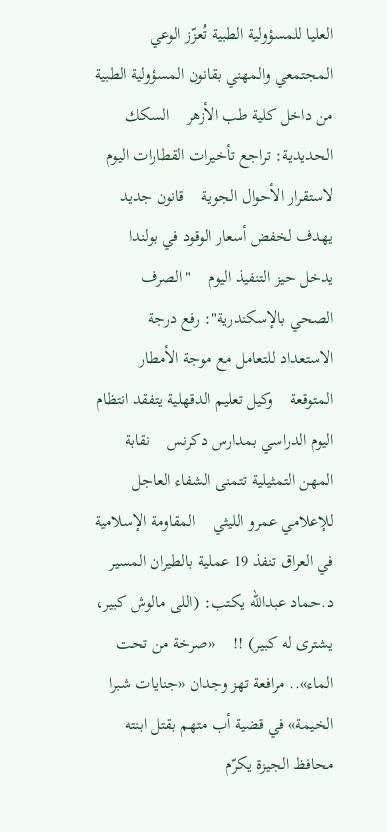العليا للمسؤولية الطبية تُعزّز الوعي المجتمعي والمهني بقانون المسؤولية الطبية من داخل كلية طب الأزهر    السكك الحديدية: تراجع تأخيرات القطارات اليوم لاستقرار الأحوال الجوية    قانون جديد يهدف لخفض أسعار الوقود في بولندا يدخل حيز التنفيذ اليوم    "الصرف الصحي بالإسكندرية": رفع درجة الاستعداد للتعامل مع موجة الأمطار المتوقعة    وكيل تعليم الدقهلية يتفقد انتظام اليوم الدراسي بمدارس دكرنس    نقابة المهن التمثيلية تتمنى الشفاء العاجل للإعلامي عمرو الليثي    المقاومة الإسلامية في العراق تنفذ 19 عملية بالطيران المسير    د.حماد عبدالله يكتب: (اللى مالوش كبير، يشترى له كبير) !!    «صرخة من تحت الماء».. مرافعة تهز وجدان «جنايات شبرا الخيمة» في قضية أب متهم بقتل ابنته    محافظ الجيزة يكرّم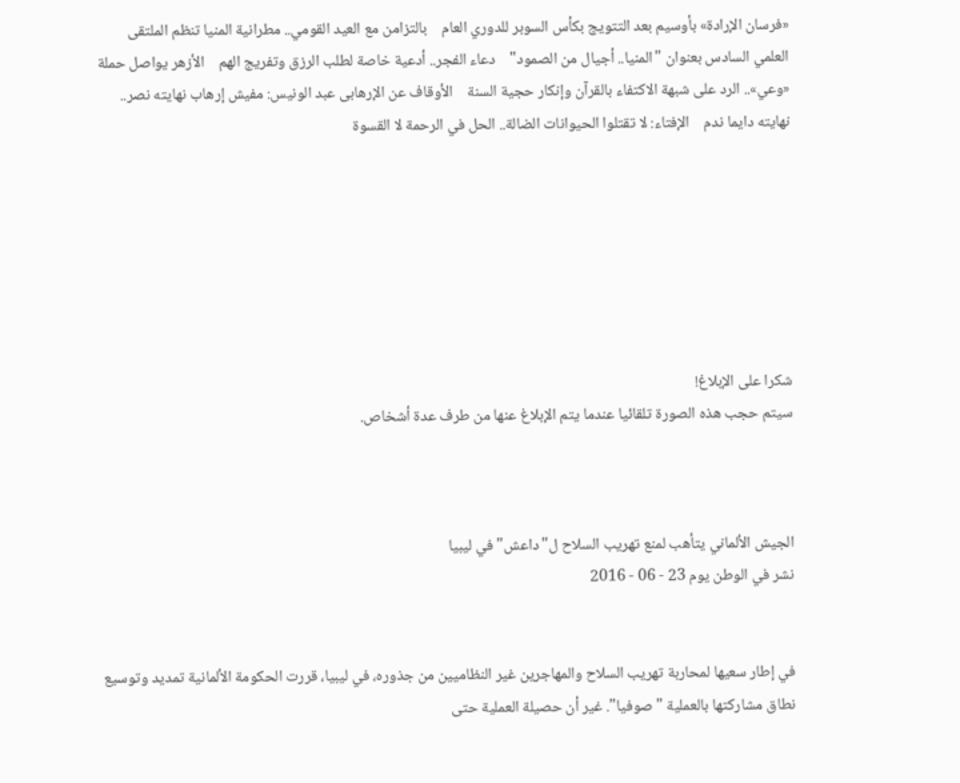«فرسان الإرادة» بأوسيم بعد التتويج بكأس السوبر للدوري العام    بالتزامن مع العيد القومي.. مطرانية المنيا تنظم الملتقى العلمي السادس بعنوان "المنيا.. أجيال من الصمود"    دعاء الفجر.. أدعية خاصة لطلب الرزق وتفريج الهم    الأزهر يواصل حملة «وعي».. الرد على شبهة الاكتفاء بالقرآن وإنكار حجية السنة    الأوقاف عن الإرهابى عبد الونيس: مفيش إرهاب نهايته نصر.. نهايته دايما ندم    الإفتاء: لا تقتلوا الحيوانات الضالة.. الحل في الرحمة لا القسوة







شكرا على الإبلاغ!
سيتم حجب هذه الصورة تلقائيا عندما يتم الإبلاغ عنها من طرف عدة أشخاص.



الجيش الألماني يتأهب لمنع تهريب السلاح ل"داعش" في ليبيا
نشر في الوطن يوم 23 - 06 - 2016


في إطار سعيها لمحاربة تهريب السلاح والمهاجرين غير النظاميين من جذوره، في ليبيا، قررت الحكومة الألمانية تمديد وتوسيع نطاق مشاركتها بالعملية "صوفيا". غير أن حصيلة العملية حتى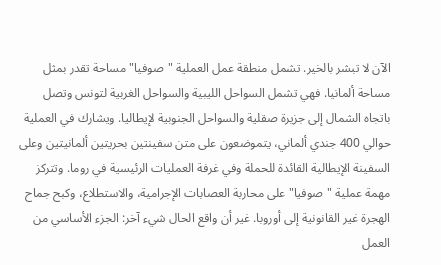الآن لا تبشر بالخير. تشمل منطقة عمل العملية "صوفيا" مساحة تقدر بمثل مساحة ألمانيا. فهي تشمل السواحل الليبية والسواحل الغربية لتونس وتصل باتجاه الشمال إلى جزيرة صقلية والسواحل الجنوبية لإيطاليا. ويشارك في العملية حوالي 400 جندي ألماني، يتموضعون على متن سفينتين بحريتين ألمانيتين وعلى السفينة الإيطالية القائدة للحملة وفي غرفة العمليات الرئيسية في روما. وتتركز مهمة عملية "صوفيا" على محاربة العصابات الإجرامية، والاستطلاع، وكبح جماح الهجرة غير القانونية إلى أوروبا. غير أن واقع الحال شيء آخر: الجزء الأساسي من العمل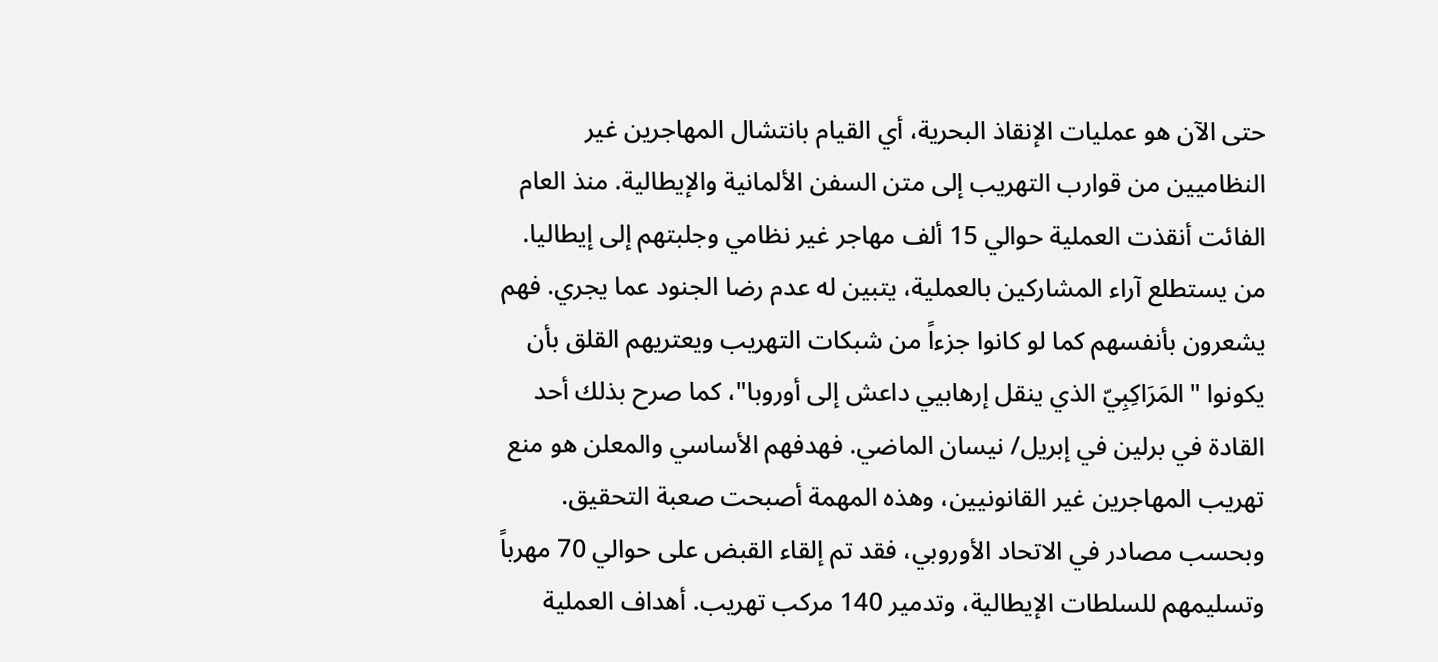حتى الآن هو عمليات الإنقاذ البحرية، أي القيام بانتشال المهاجرين غير النظاميين من قوارب التهريب إلى متن السفن الألمانية والإيطالية. منذ العام الفائت أنقذت العملية حوالي 15 ألف مهاجر غير نظامي وجلبتهم إلى إيطاليا. من يستطلع آراء المشاركين بالعملية، يتبين له عدم رضا الجنود عما يجري. فهم يشعرون بأنفسهم كما لو كانوا جزءاً من شبكات التهريب ويعتريهم القلق بأن يكونوا "المَرَاكِبِيّ الذي ينقل إرهابيي داعش إلى أوروبا"، كما صرح بذلك أحد القادة في برلين في إبريل/ نيسان الماضي. فهدفهم الأساسي والمعلن هو منع تهريب المهاجرين غير القانونيين، وهذه المهمة أصبحت صعبة التحقيق. وبحسب مصادر في الاتحاد الأوروبي، فقد تم إلقاء القبض على حوالي 70 مهرباً وتسليمهم للسلطات الإيطالية، وتدمير 140 مركب تهريب. أهداف العملية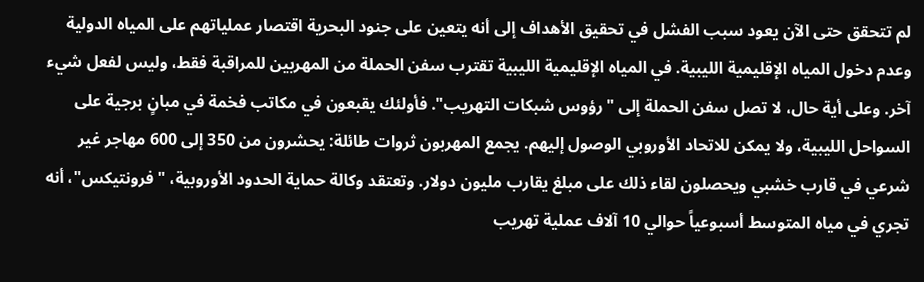لم تتحقق حتى الآن يعود سبب الفشل في تحقيق الأهداف إلى أنه يتعين على جنود البحرية اقتصار عملياتهم على المياه الدولية وعدم دخول المياه الإقليمية الليبية. في المياه الإقليمية الليبية تقترب سفن الحملة من المهربين للمراقبة فقط، وليس لفعل شيء آخر. وعلى أية حال، لا تصل سفن الحملة إلى "رؤوس شبكات التهريب". فأولئك يقبعون في مكاتب فخمة في مبانٍ برجية على السواحل الليبية، ولا يمكن للاتحاد الأوروبي الوصول إليهم. يجمع المهربون ثروات طائلة: يحشرون من 350 إلى 600 مهاجر غير شرعي في قارب خشبي ويحصلون لقاء ذلك على مبلغ يقارب مليون دولار. وتعتقد وكالة حماية الحدود الأوروبية، "فرونتيكس"، أنه تجري في مياه المتوسط أسبوعياً حوالي 10 آلاف عملية تهريب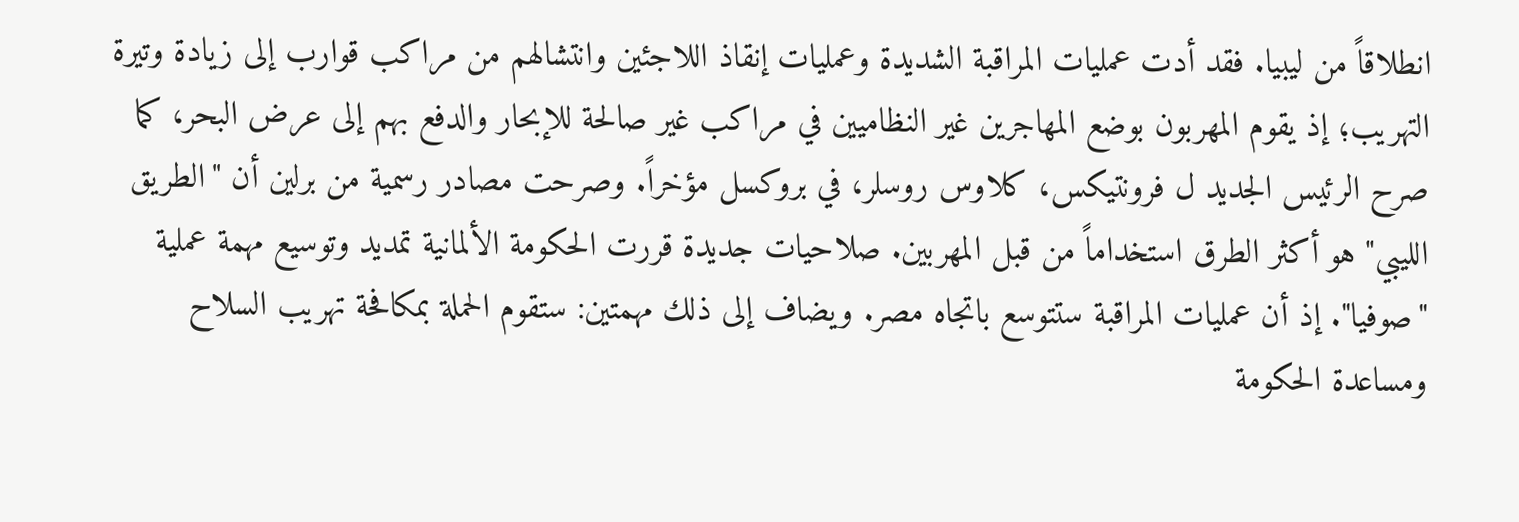انطلاقاً من ليبيا. فقد أدت عمليات المراقبة الشديدة وعمليات إنقاذ اللاجئين وانتشالهم من مراكب قوارب إلى زيادة وتيرة التهريب؛ إذ يقوم المهربون بوضع المهاجرين غير النظاميين في مراكب غير صالحة للإبحار والدفع بهم إلى عرض البحر، كما صرح الرئيس الجديد ل فرونتيكس، كلاوس روسلر، في بروكسل مؤخراً. وصرحت مصادر رسمية من برلين أن "الطريق الليبي" هو أكثر الطرق استخداماً من قبل المهربين. صلاحيات جديدة قررت الحكومة الألمانية تمديد وتوسيع مهمة عملية "صوفيا". إذ أن عمليات المراقبة ستتوسع باتجاه مصر. ويضاف إلى ذلك مهمتين: ستقوم الحملة بمكافحة تهريب السلاح ومساعدة الحكومة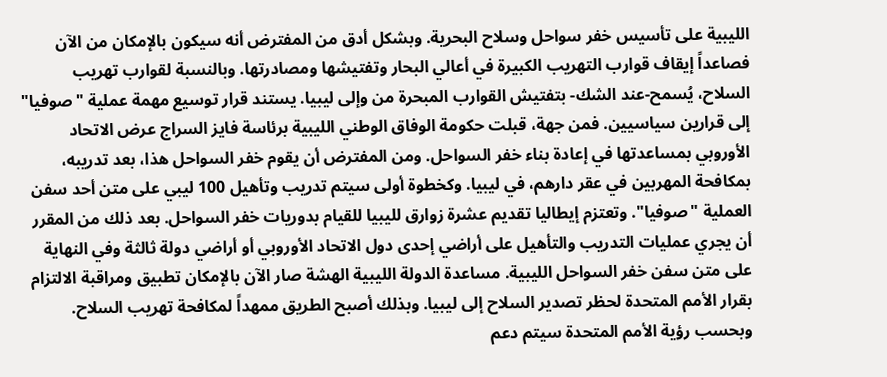الليبية على تأسيس خفر سواحل وسلاح البحرية. وبشكل أدق من المفترض أنه سيكون بالإمكان من الآن فصاعداً إيقاف قوارب التهريب الكبيرة في أعالي البحار وتفتيشها ومصادرتها. وبالنسبة لقوارب تهريب السلاح، يُسمح-عند الشك- بتفتيش القوارب المبحرة من وإلى ليبيا. يستند قرار توسيع مهمة عملية "صوفيا" إلى قرارين سياسيين. فمن جهة، قبلت حكومة الوفاق الوطني الليبية برئاسة فايز السراج عرض الاتحاد الأوروبي بمساعدتها في إعادة بناء خفر السواحل. ومن المفترض أن يقوم خفر السواحل هذا، بعد تدريبه، بمكافحة المهربين في عقر دارهم، في ليبيا. وكخطوة أولى سيتم تدريب وتأهيل 100 ليبي على متن أحد سفن العملية "صوفيا". وتعتزم إيطاليا تقديم عشرة زوارق لليبيا للقيام بدوريات خفر السواحل. بعد ذلك من المقرر أن يجري عمليات التدريب والتأهيل على أراضي إحدى دول الاتحاد الأوروبي أو أراضي دولة ثالثة وفي النهاية على متن سفن خفر السواحل الليبية. مساعدة الدولة الليبية الهشة صار الآن بالإمكان تطبيق ومراقبة الالتزام بقرار الأمم المتحدة لحظر تصدير السلاح إلى ليبيا. وبذلك أصبح الطريق ممهداً لمكافحة تهريب السلاح. وبحسب رؤية الأمم المتحدة سيتم دعم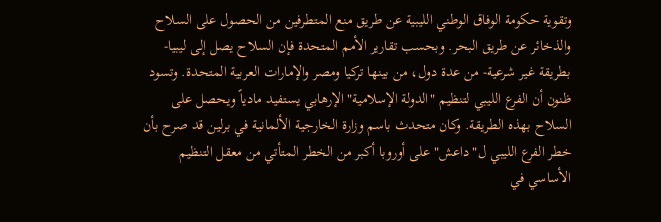وتقوية حكومة الوفاق الوطني الليبية عن طريق منع المتطرفين من الحصول على السلاح والذخائر عن طريق البحر. وبحسب تقارير الأمم المتحدة فإن السلاح يصل إلى ليبيا-بطريقة غير شرعية- من عدة دول، من بينها تركيا ومصر والإمارات العربية المتحدة. وتسود ظنون أن الفرع الليبي لتنظيم "الدولة الإسلامية" الإرهابي يستفيد مادياً ويحصل على السلاح بهذه الطريقة. وكان متحدث باسم وزارة الخارجية الألمانية في برلين قد صرح بأن خطر الفرع الليبي ل"داعش" على أوروبا أكبر من الخطر المتأتي من معقل التنظيم الأساسي في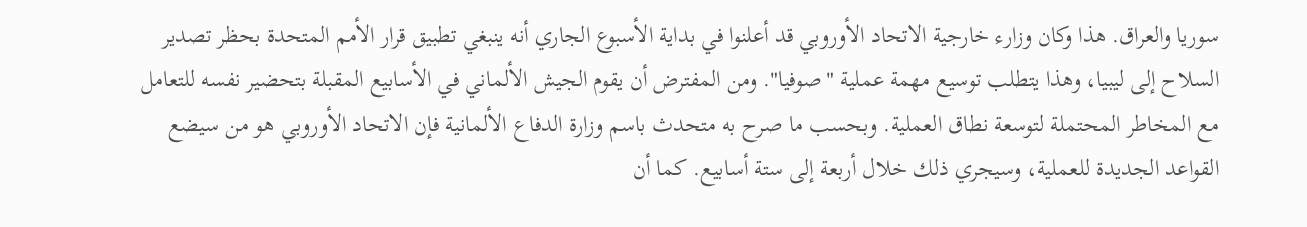سوريا والعراق. هذا وكان وزارء خارجية الاتحاد الأوروبي قد أعلنوا في بداية الأسبوع الجاري أنه ينبغي تطبيق قرار الأمم المتحدة بحظر تصدير السلاح إلى ليبيا، وهذا يتطلب توسيع مهمة عملية "صوفيا". ومن المفترض أن يقوم الجيش الألماني في الأسابيع المقبلة بتحضير نفسه للتعامل مع المخاطر المحتملة لتوسعة نطاق العملية. وبحسب ما صرح به متحدث باسم وزارة الدفاع الألمانية فإن الاتحاد الأوروبي هو من سيضع القواعد الجديدة للعملية، وسيجري ذلك خلال أربعة إلى ستة أسابيع. كما أن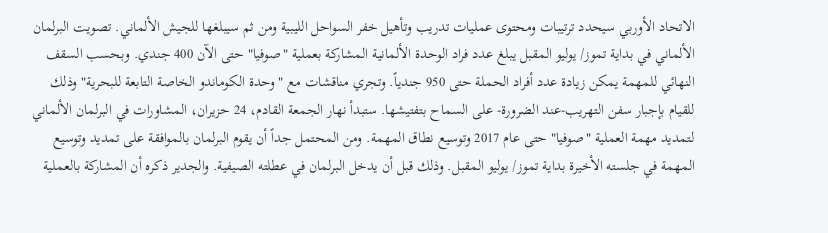الاتحاد الأوربي سيحدد ترتيبات ومحتوى عمليات تدريب وتأهيل خفر السواحل الليبية ومن ثم سيبلغها للجيش الألماني. تصويت البرلمان الألماني في بداية تموز/ يوليو المقبل يبلغ عدد فراد الوحدة الألمانية المشاركة بعملية "صوفيا" حتى الآن 400 جندي. وبحسب السقف النهائي للمهمة يمكن زيادة عدد أفراد الحملة حتى 950 جندياً. وتجري مناقشات مع "وحدة الكوماندو الخاصة التابعة للبحرية" وذلك للقيام بإجبار سفن التهريب-عند الضرورة- على السماح بتفتيشها. ستبدأ نهار الجمعة القادم، 24 حزيران، المشاورات في البرلمان الألماني لتمديد مهمة العملية "صوفيا" حتى عام 2017 وتوسيع نطاق المهمة. ومن المحتمل جداً أن يقوم البرلمان بالموافقة على تمديد وتوسيع المهمة في جلسته الأخيرة بداية تموز/ يوليو المقبل. وذلك قبل أن يدخل البرلمان في عطلته الصيفية. والجدير ذكره أن المشاركة بالعملية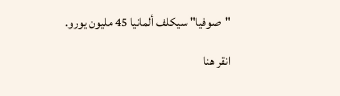"صوفيا" سيكلف ألمانيا 45 مليون يورو.

انقر هنا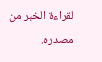لقراءة الخبر من مصدره.